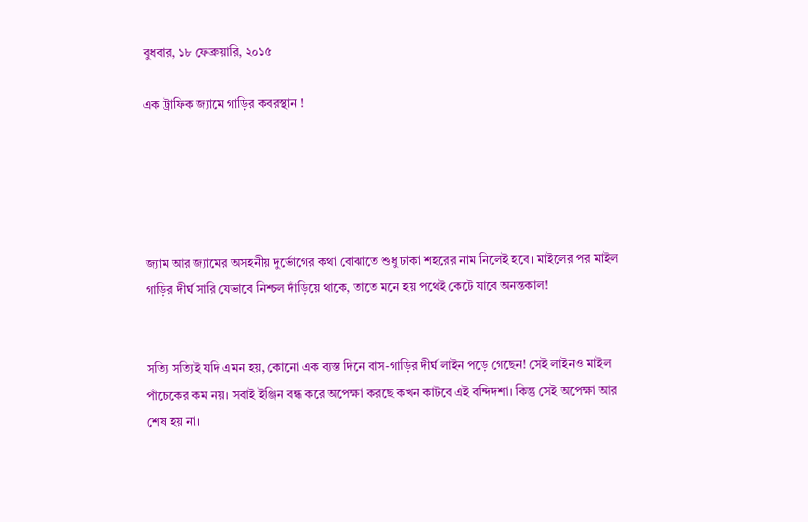বুধবার, ১৮ ফেব্রুয়ারি, ২০১৫

এক ট্রাফিক জ্যামে গাড়ির কবরস্থান !





জ্যাম আর জ্যামের অসহনীয় দুর্ভোগের কথা বোঝাতে শুধু ঢাকা শহরের নাম নিলেই হবে। মাইলের পর মাইল গাড়ির দীর্ঘ সারি যেভাবে নিশ্চল দাঁড়িয়ে থাকে, তাতে মনে হয় পথেই কেটে যাবে অনন্তকাল!


সত্যি সত্যিই যদি এমন হয়, কোনো এক ব্যস্ত দিনে বাস-গাড়ির দীর্ঘ লাইন পড়ে গেছেন! সেই লাইনও মাইল পাঁচেকের কম নয়। সবাই ইঞ্জিন বন্ধ করে অপেক্ষা করছে কখন কাটবে এই বন্দিদশা। কিন্তু সেই অপেক্ষা আর শেষ হয় না।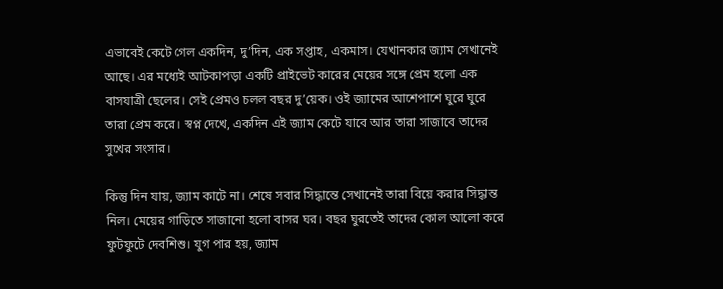এভাবেই কেটে গেল একদিন, দু’দিন, এক সপ্তাহ, একমাস। যেখানকার জ্যাম সেখানেই আছে। এর মধ্যেই আটকাপড়া একটি প্রাইভেট কারের মেয়ের সঙ্গে প্রেম হলো এক বাসযাত্রী ছেলের। সেই প্রেমও চলল বছর দু’য়েক। ওই জ্যামের আশেপাশে ঘুরে ঘুরে তারা প্রেম করে। স্বপ্ন দেখে, একদিন এই জ্যাম কেটে যাবে আর তারা সাজাবে তাদের সুখের সংসার।

কিন্তু দিন যায়, জ্যাম কাটে না। শেষে সবার সিদ্ধান্তে সেখানেই তারা বিয়ে করার সিদ্ধান্ত নিল। মেয়ের গাড়িতে সাজানো হলো বাসর ঘর। বছর ঘুরতেই তাদের কোল আলো করে ফুটফুটে দেবশিশু। যুগ পার হয়, জ্যাম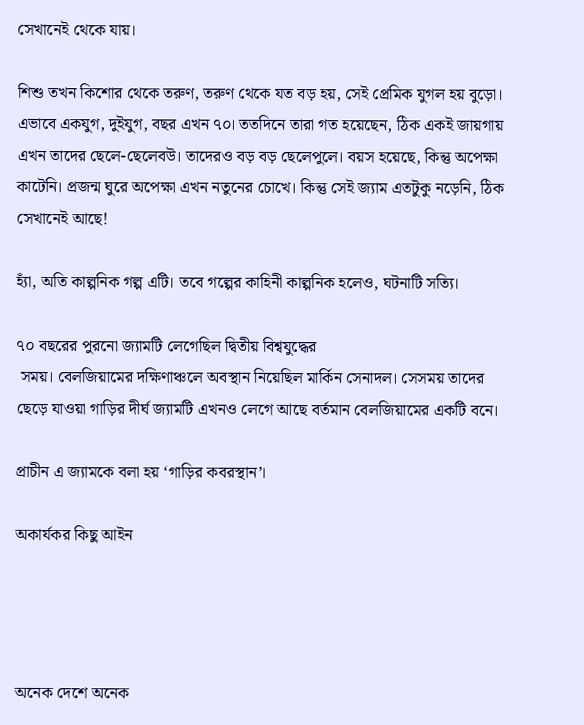সেখানেই থেকে যায়।

শিশু তখন কিশোর থেকে তরুণ, তরুণ থেকে যত বড় হয়, সেই প্রেমিক যুগল হয় বুড়ো। এভাবে একযুগ, দুইযুগ, বছর এখন ৭০। ততদিনে তারা গত হয়েছেন, ঠিক একই জায়গায় এখন তাদের ছেলে-ছেলেবউ। তাদেরও বড় বড় ছেলেপুলে। বয়স হয়েছে, কিন্তু অপেক্ষা কাটেনি। প্রজন্ম ঘুরে অপেক্ষা এখন নতুনের চোখে। কিন্তু সেই জ্যাম এতটুকু নড়েনি, ঠিক সেখানেই আছে!

হ্যাঁ, অতি কাল্পনিক গল্প এটি। তবে গল্পের কাহিনী কাল্পনিক হলেও, ঘটনাটি সত্যি।

৭০ বছরের পুরনো জ্যামটি লেগেছিল দ্বিতীয় বিশ্বযুদ্ধের
 সময়। বেলজিয়ামের দক্ষিণাঞ্চলে অবস্থান নিয়েছিল মার্কিন সেনাদল। সেসময় তাদের ছেড়ে যাওয়া গাড়ির দীর্ঘ জ্যামটি এখনও লেগে আছে বর্তমান বেলজিয়ামের একটি বনে।

প্রাচীন এ জ্যামকে বলা হয় ‘গাড়ির কবরস্থান’।

অকার্যকর কিছু আইন




অনেক দেশে অনেক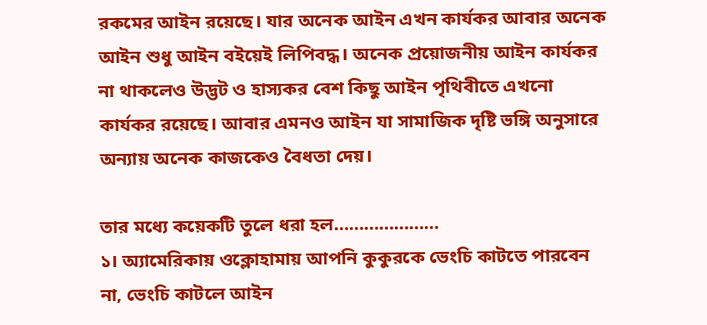রকমের আইন রয়েছে। যার অনেক আইন এখন কার্যকর আবার অনেক আইন শুধু আইন বইয়েই লিপিবদ্ধ। অনেক প্রয়োজনীয় আইন কার্যকর না থাকলেও উদ্ভট ও হাস্যকর বেশ কিছু আইন পৃথিবীতে এখনো কার্যকর রয়েছে। আবার এমনও আইন যা সামাজিক দৃষ্টি ভঙ্গি অনুসারে অন্যায় অনেক কাজকেও বৈধতা দেয়।

তার মধ্যে কয়েকটি তুলে ধরা হল…………………
১। অ্যামেরিকায় ওক্লোহামায় আপনি কুকুরকে ভেংচি কাটতে পারবেন না, ভেংচি কাটলে আইন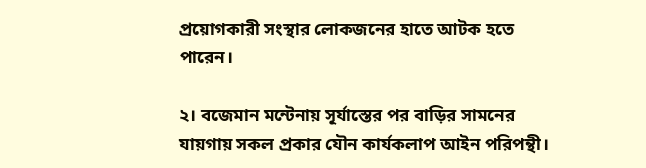প্রয়োগকারী সংস্থার লোকজনের হাতে আটক হতে পারেন।

২। বজেমান মন্টেনায় সূর্যাস্তের পর বাড়ির সামনের যায়গায় সকল প্রকার যৌন কার্যকলাপ আইন পরিপন্থী।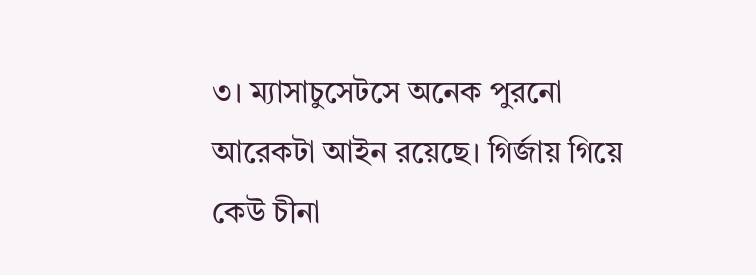৩। ম্যাসাচুসেটসে অনেক পুরনো আরেকটা আইন রয়েছে। গির্জায় গিয়ে কেউ চীনা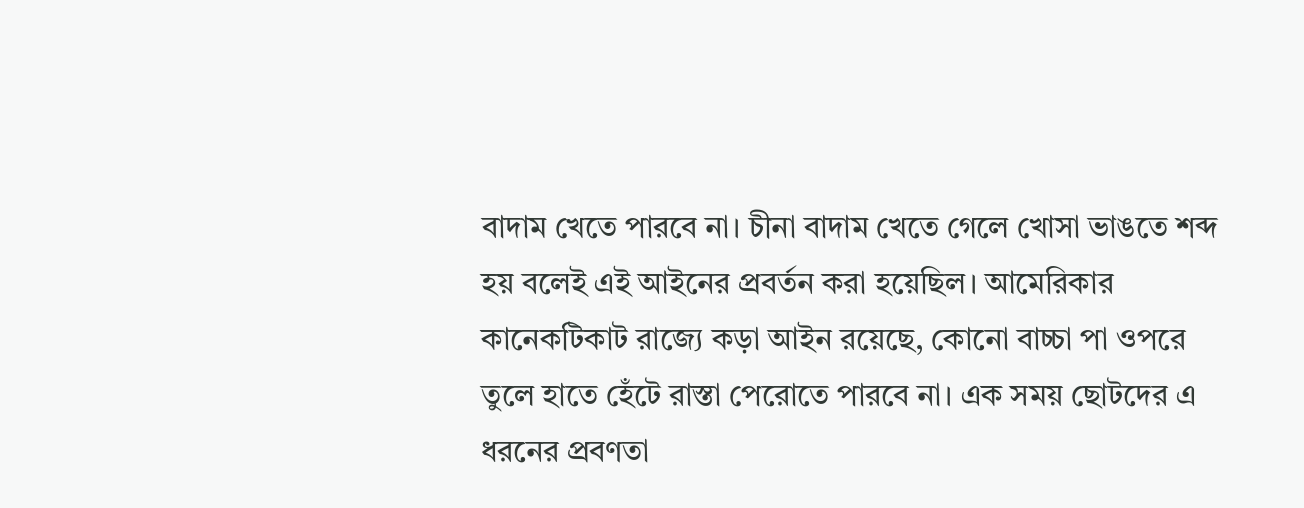বাদাম খেতে পারবে না। চীনা বাদাম খেতে গেলে খোসা ভাঙতে শব্দ হয় বলেই এই আইনের প্রবর্তন করা হয়েছিল। আমেরিকার কানেকটিকাট রাজ্যে কড়া আইন রয়েছে, কোনো বাচ্চা পা ওপরে তুলে হাতে হেঁটে রাস্তা পেরোতে পারবে না। এক সময় ছোটদের এ ধরনের প্রবণতা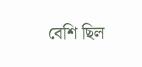বেশি ছিল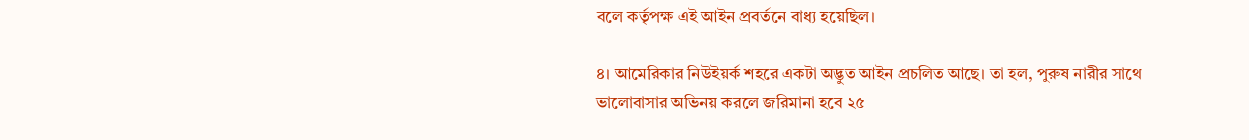বলে কর্তৃপক্ষ এই আইন প্রবর্তনে বাধ্য হয়েছিল।

৪। আমেরিকার নিউইয়র্ক শহরে একটা অদ্ভুত আইন প্রচলিত আছে। তা হল, পুরুষ নারীর সাথে ভালোবাসার অভিনয় করলে জরিমানা হবে ২৫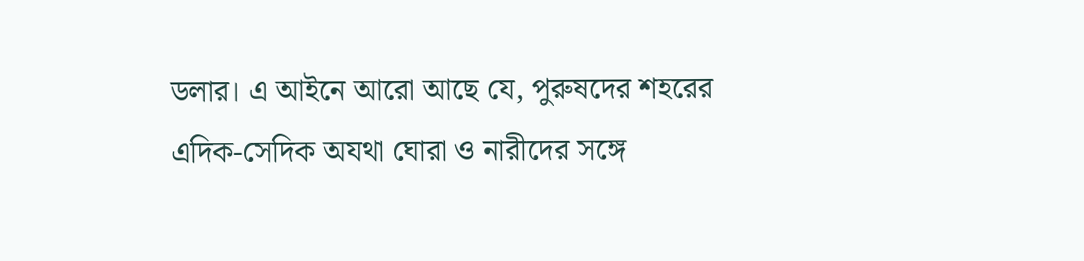ডলার। এ আইনে আরো আছে যে, পুরুষদের শহরের এদিক-সেদিক অযথা ঘোরা ও নারীদের সঙ্গে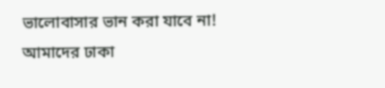ভালোবাসার ভান করা যাবে না! আমাদের ঢাকা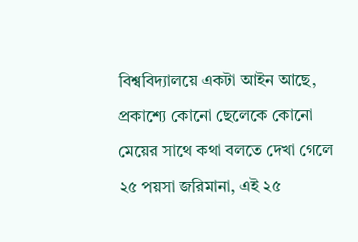বিশ্ববিদ্যালয়ে একটা আইন আছে, প্রকাশ্যে কোনো ছেলেকে কোনো মেয়ের সাথে কথা বলতে দেখা গেলে ২৫ পয়সা জরিমানা, এই ২৫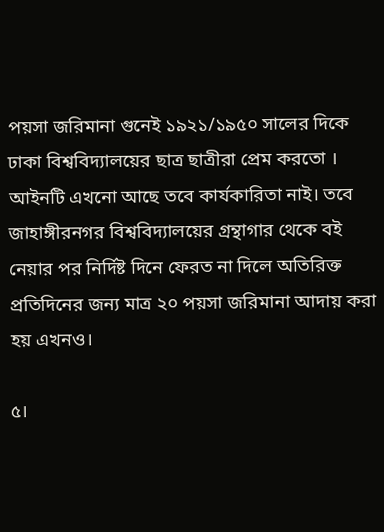পয়সা জরিমানা গুনেই ১৯২১/১৯৫০ সালের দিকে ঢাকা বিশ্ববিদ্যালয়ের ছাত্র ছাত্রীরা প্রেম করতো । আইনটি এখনো আছে তবে কার্যকারিতা নাই। তবে জাহাঙ্গীরনগর বিশ্ববিদ্যালয়ের গ্রন্থাগার থেকে বই নেয়ার পর নির্দিষ্ট দিনে ফেরত না দিলে অতিরিক্ত প্রতিদিনের জন্য মাত্র ২০ পয়সা জরিমানা আদায় করা হয় এখনও।

৫।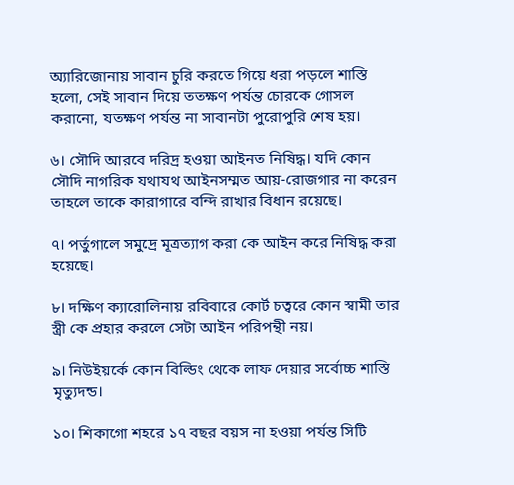অ্যারিজোনায় সাবান চুরি করতে গিয়ে ধরা পড়লে শাস্তি হলো, সেই সাবান দিয়ে ততক্ষণ পর্যন্ত চোরকে গোসল করানো, যতক্ষণ পর্যন্ত না সাবানটা পুরোপুরি শেষ হয়।

৬। সৌদি আরবে দরিদ্র হওয়া আইনত নিষিদ্ধ। যদি কোন সৌদি নাগরিক যথাযথ আইনসম্মত আয়-রোজগার না করেন তাহলে তাকে কারাগারে বন্দি রাখার বিধান রয়েছে।

৭। পর্তুগালে সমুদ্রে মূত্রত্যাগ করা কে আইন করে নিষিদ্ধ করা হয়েছে।

৮। দক্ষিণ ক্যারোলিনায় রবিবারে কোর্ট চত্বরে কোন স্বামী তার স্ত্রী কে প্রহার করলে সেটা আইন পরিপন্থী নয়।

৯। নিউইয়র্কে কোন বিল্ডিং থেকে লাফ দেয়ার সর্বোচ্চ শাস্তি মৃত্যুদন্ড।

১০। শিকাগো শহরে ১৭ বছর বয়স না হওয়া পর্যন্ত সিটি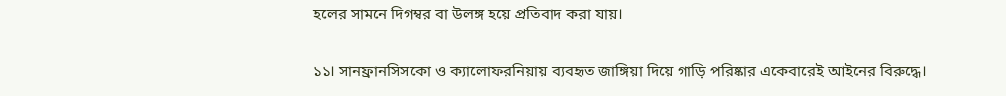হলের সামনে দিগম্বর বা উলঙ্গ হয়ে প্রতিবাদ করা যায়।

১১। সানফ্রানসিসকো ও ক্যালোফরনিয়ায় ব্যবহৃত জাঙ্গিয়া দিয়ে গাড়ি পরিষ্কার একেবারেই আইনের বিরুদ্ধে।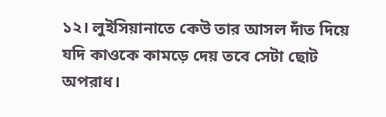১২। লুইসিয়ানাতে কেউ তার আসল দাঁত দিয়ে যদি কাওকে কামড়ে দেয় তবে সেটা ছোট অপরাধ।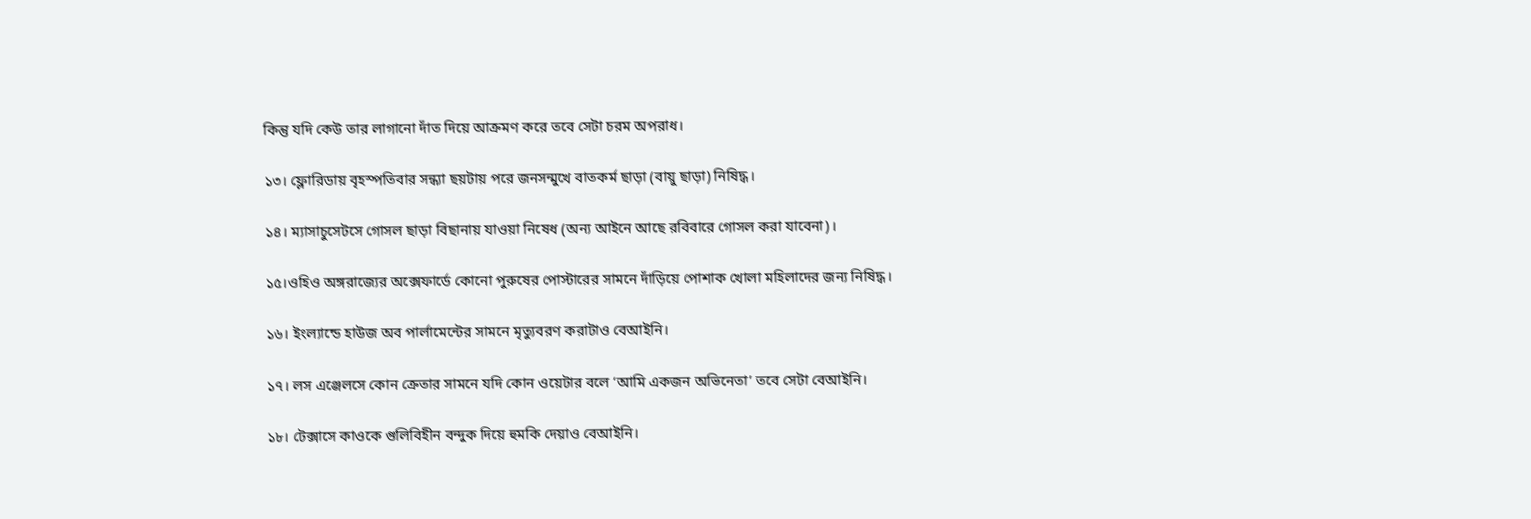কিন্তু যদি কেউ তার লাগানো দাঁত দিয়ে আক্রমণ করে তবে সেটা চরম অপরাধ।

১৩। ফ্লোরিডায় বৃহস্পতিবার সন্ধ্যা ছয়টায় পরে জনসন্মুখে বাতকর্ম ছাড়া (বায়ু ছাড়া) নিষিদ্ধ।

১৪। ম্যাসাচুসেটসে গোসল ছাড়া বিছানায় যাওয়া নিষেধ (অন্য আইনে আছে রবিবারে গোসল করা যাবেনা)।

১৫।ওহিও অঙ্গরাজ্যের অক্সেফার্ডে কোনো পুরুষের পোস্টারের সামনে দাঁড়িয়ে পোশাক খোলা মহিলাদের জন্য নিষিদ্ধ।

১৬। ইংল্যান্ডে হাউজ অব পার্লামেন্টের সামনে মৃত্যুবরণ করাটাও বেআইনি।

১৭। লস এঞ্জেলসে কোন ক্রেতার সামনে যদি কোন ওয়েটার বলে ‘আমি একজন অভিনেতা’ তবে সেটা বেআইনি।

১৮। টেক্সাসে কাওকে গুলিবিহীন বন্দুক দিয়ে হুমকি দেয়াও বেআইনি।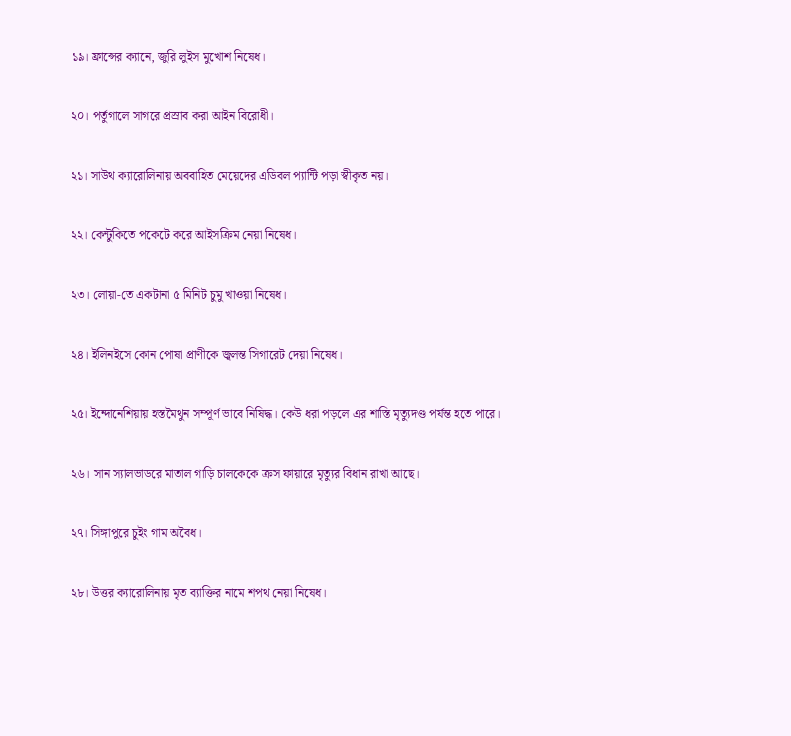১৯। ফ্রান্সের ক্যানে, জুরি লুইস মুখোশ নিষেধ।

২০। পর্তুগালে সাগরে প্রস্রাব করা আইন বিরোধী।

২১। সাউথ ক্যারোলিনায় অববাহিত মেয়েদের এডিবল প্যান্টি পড়া স্বীকৃত নয়।

২২। কেন্টুকিতে পকেটে করে আইসক্রিম নেয়া নিষেধ।

২৩। লোয়া-তে একটানা ৫ মিনিট চুমু খাওয়া নিষেধ।

২৪। ইলিনইসে কোন পোষা প্রাণীকে জ্বলন্ত সিগারেট দেয়া নিষেধ।

২৫। ইন্দোনেশিয়ায় হস্তমৈথুন সম্পূর্ণ ভাবে নিষিদ্ধ। কেউ ধরা পড়লে এর শাস্তি মৃত্যুদণ্ড পর্যন্ত হতে পারে।

২৬। সান স্যালভাডরে মাতাল গাড়ি চালকেকে ক্রস ফায়ারে মৃত্যুর বিধান রাখা আছে।

২৭। সিঙ্গাপুরে চুইং গাম অবৈধ।

২৮। উত্তর ক্যারোলিনায় মৃত ব্যাক্তির নামে শপথ নেয়া নিষেধ।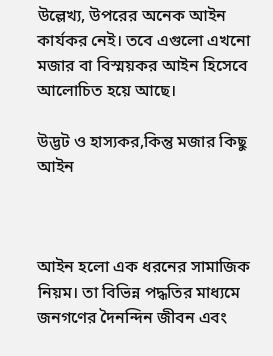উল্লেখ্য, উপরের অনেক আইন কার্যকর নেই। তবে এগুলো এখনো মজার বা বিস্ময়কর আইন হিসেবে আলোচিত হয়ে আছে।

উদ্ভট ও হাস্যকর,কিন্তু মজার কিছু আইন



আইন হলো এক ধরনের সামাজিক নিয়ম। তা বিভিন্ন পদ্ধতির মাধ্যমে জনগণের দৈনন্দিন জীবন এবং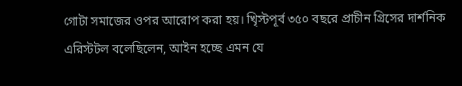গোটা সমাজের ওপর আরোপ করা হয়। খিৃস্টপূর্ব ৩৫০ বছরে প্রাচীন গ্রিসের দার্শনিক এরিস্টটল বলেছিলেন, আইন হচ্ছে এমন যে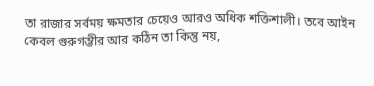তা রাজার সর্বময় ক্ষমতার চেয়েও আরও অধিক শক্তিশালী। তবে আইন কেবল গুরুগম্ভীর আর কঠিন তা কিন্তু নয়,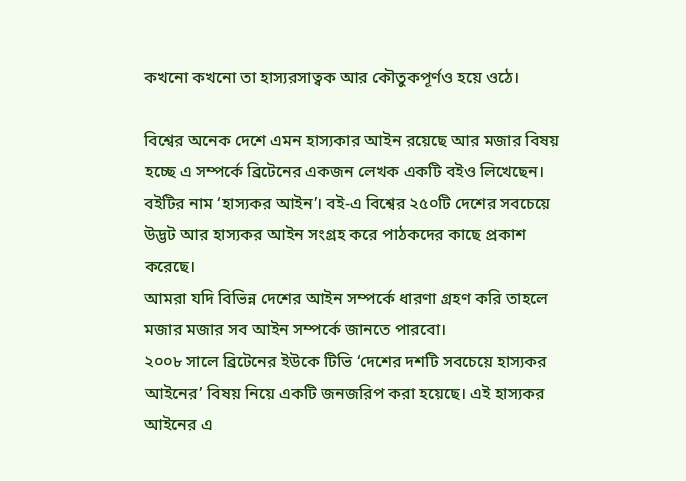কখনো কখনো তা হাস্যরসাত্বক আর কৌতুকপূর্ণও হয়ে ওঠে।

বিশ্বের অনেক দেশে এমন হাস্যকার আইন রয়েছে আর মজার বিষয় হচ্ছে এ সম্পর্কে ব্রিটেনের একজন লেখক একটি বইও লিখেছেন। বইটির নাম ‘হাস্যকর আইন’। বই-এ বিশ্বের ২৫০টি দেশের সবচেয়ে উদ্ভট আর হাস্যকর আইন সংগ্রহ করে পাঠকদের কাছে প্রকাশ করেছে।
আমরা যদি বিভিন্ন দেশের আইন সম্পর্কে ধারণা গ্রহণ করি তাহলে মজার মজার সব আইন সম্পর্কে জানতে পারবো।
২০০৮ সালে ব্রিটেনের ইউকে টিভি ‘দেশের দশটি সবচেয়ে হাস্যকর আইনের’ বিষয় নিয়ে একটি জনজরিপ করা হয়েছে। এই হাস্যকর আইনের এ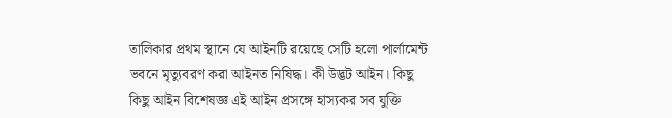তালিকার প্রথম স্থানে যে আইনটি রয়েছে সেটি হলো পার্লামেন্ট ভবনে মৃত্যুবরণ করা আইনত নিষিদ্ধ। কী উদ্ভট আইন। কিছু কিছু আইন বিশেষজ্ঞ এই আইন প্রসঙ্গে হাস্যকর সব যুক্তি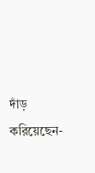দাঁড় করিয়েছেন-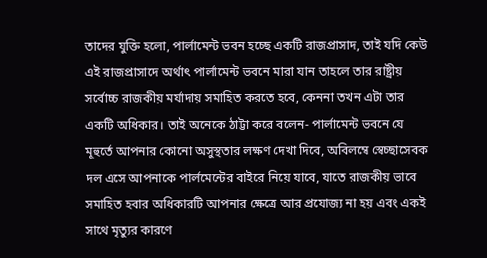তাদের যুক্তি হলো, পার্লামেন্ট ভবন হচ্ছে একটি রাজপ্রাসাদ, তাই যদি কেউ এই রাজপ্রাসাদে অর্থাৎ পার্লামেন্ট ভবনে মারা যান তাহলে তার রাষ্ট্রীয় সর্বোচ্চ রাজকীয় মর্যাদায় সমাহিত করতে হবে, কেননা তখন এটা তার একটি অধিকার। তাই অনেকে ঠাট্টা করে বলেন- পার্লামেন্ট ভবনে যে মূহুর্তে আপনার কোনো অসুস্থতার লক্ষণ দেখা দিবে, অবিলম্বে স্বেচ্ছাসেবক দল এসে আপনাকে পার্লমেন্টের বাইরে নিয়ে যাবে, যাতে রাজকীয় ভাবে সমাহিত হবার অধিকারটি আপনার ক্ষেত্রে আর প্রযোজ্য না হয় এবং একই সাথে মৃত্যুর কারণে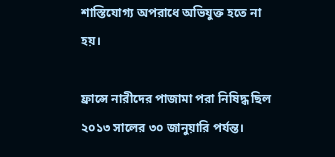শাস্তিযোগ্য অপরাধে অভিযুক্ত হতে না হয়।

ফ্রান্সে নারীদের পাজামা পরা নিষিদ্ধ ছিল ২০১৩ সালের ৩০ জানুয়ারি পর্যন্ত।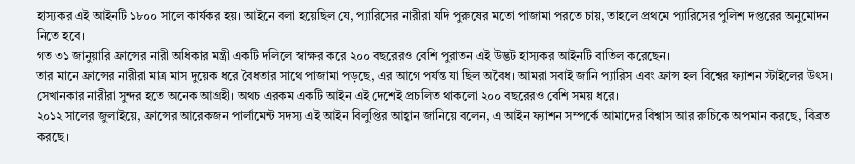হাস্যকর এই আইনটি ১৮০০ সালে কার্যকর হয়। আইনে বলা হয়েছিল যে, প্যারিসের নারীরা যদি পুরুষের মতো পাজামা পরতে চায়, তাহলে প্রথমে প্যারিসের পুলিশ দপ্তরের অনুমোদন নিতে হবে।
গত ৩১ জানুয়ারি ফ্রান্সের নারী অধিকার মন্ত্রী একটি দলিলে স্বাক্ষর করে ২০০ বছরেরও বেশি পুরাতন এই উদ্ভট হাস্যকর আইনটি বাতিল করেছেন।
তার মানে ফ্রান্সের নারীরা মাত্র মাস দুয়েক ধরে বৈধতার সাথে পাজামা পড়ছে, এর আগে পর্যন্ত যা ছিল অবৈধ। আমরা সবাই জানি প্যারিস এবং ফ্রান্স হল বিশ্বের ফ্যাশন স্টাইলের উৎস। সেখানকার নারীরা সুন্দর হতে অনেক আগ্রহী। অথচ এরকম একটি আইন এই দেশেই প্রচলিত থাকলো ২০০ বছরেরও বেশি সময় ধরে।
২০১২ সালের জুলাইয়ে, ফ্রান্সের আরেকজন পার্লামেন্ট সদস্য এই আইন বিলুপ্তির আহ্বান জানিয়ে বলেন, এ আইন ফ্যাশন সম্পর্কে আমাদের বিশ্বাস আর রুচিকে অপমান করছে, বিব্রত করছে।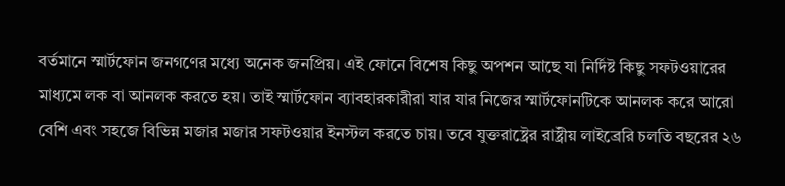বর্তমানে স্মার্টফোন জনগণের মধ্যে অনেক জনপ্রিয়। এই ফোনে বিশেষ কিছু অপশন আছে যা নির্দিষ্ট কিছু সফটওয়ারের মাধ্যমে লক বা আনলক করতে হয়। তাই স্মার্টফোন ব্যাবহারকারীরা যার যার নিজের স্মার্টফোনটিকে আনলক করে আরো বেশি এবং সহজে বিভিন্ন মজার মজার সফটওয়ার ইনস্টল করতে চায়। তবে যুক্তরাষ্ট্রের রাষ্ট্রীয় লাইব্রেরি চলতি বছরের ২৬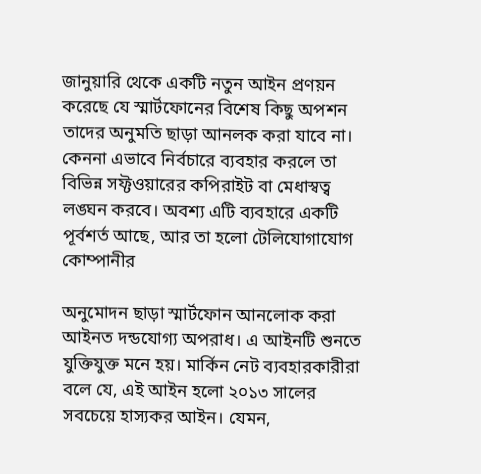জানুয়ারি থেকে একটি নতুন আইন প্রণয়ন করেছে যে স্মার্টফোনের বিশেষ কিছু অপশন তাদের অনুমতি ছাড়া আনলক করা যাবে না। কেননা এভাবে নির্বচারে ব্যবহার করলে তা বিভিন্ন সফ্টওয়ারের কপিরাইট বা মেধাস্বত্ব লঙ্ঘন করবে। অবশ্য এটি ব্যবহারে একটি পূর্বশর্ত আছে, আর তা হলো টেলিযোগাযোগ কোম্পানীর

অনুমোদন ছাড়া স্মার্টফোন আনলোক করা আইনত দন্ডযোগ্য অপরাধ। এ আইনটি শুনতে যুক্তিযুক্ত মনে হয়। মার্কিন নেট ব্যবহারকারীরা বলে যে, এই আইন হলো ২০১৩ সালের সবচেয়ে হাস্যকর আইন। যেমন,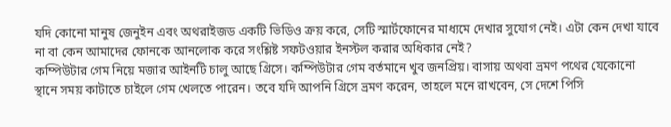যদি কোনো মানুষ জেনুইন এবং অথরাইজড একটি ভিডিও ক্রয় করে, সেটি স্মার্টফোনের মাধ্যমে দেখার সুযোগ নেই। এটা কেন দেখা যাবে না বা কেন আমাদের ফোনকে আনলোক করে সংশ্লিষ্ট সফটওয়ার ইনস্টল করার অধিকার নেই?
কম্পিউটার গেম নিয়ে মজার আইনটি চালু আছে গ্রিসে। কম্পিউটার গেম বর্তমানে খুব জনপ্রিয়। বাসায় অথবা ভ্রমণ পথের যেকোনো স্থানে সময় কাটাতে চাইলে গেম খেলতে পারেন। তবে যদি আপনি গ্রিসে ভ্রমণ করেন, তাহলে মনে রাখবেন, সে দেশে পিসি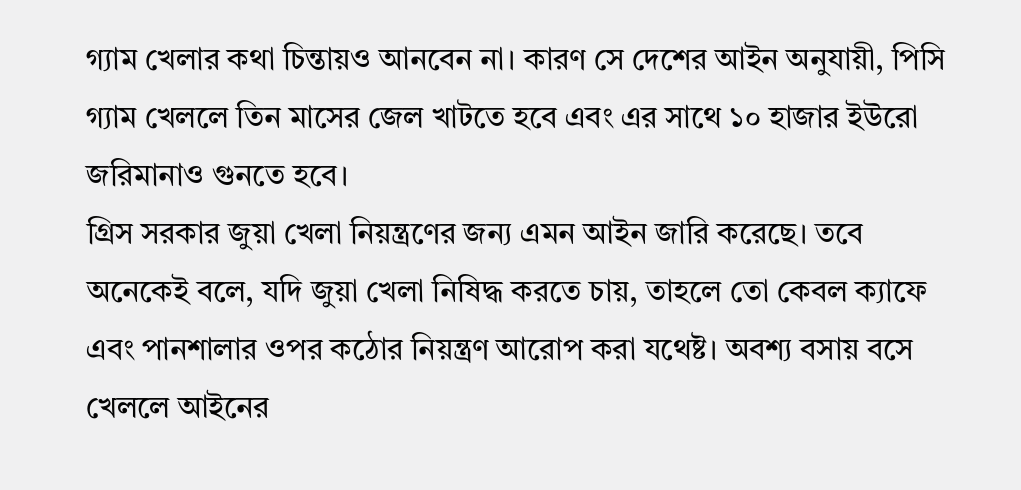গ্যাম খেলার কথা চিন্তায়ও আনবেন না। কারণ সে দেশের আইন অনুযায়ী, পিসি গ্যাম খেললে তিন মাসের জেল খাটতে হবে এবং এর সাথে ১০ হাজার ইউরো জরিমানাও গুনতে হবে।
গ্রিস সরকার জুয়া খেলা নিয়ন্ত্রণের জন্য এমন আইন জারি করেছে। তবে অনেকেই বলে, যদি জুয়া খেলা নিষিদ্ধ করতে চায়, তাহলে তো কেবল ক্যাফে এবং পানশালার ওপর কঠোর নিয়ন্ত্রণ আরোপ করা যথেষ্ট। অবশ্য বসায় বসে খেললে আইনের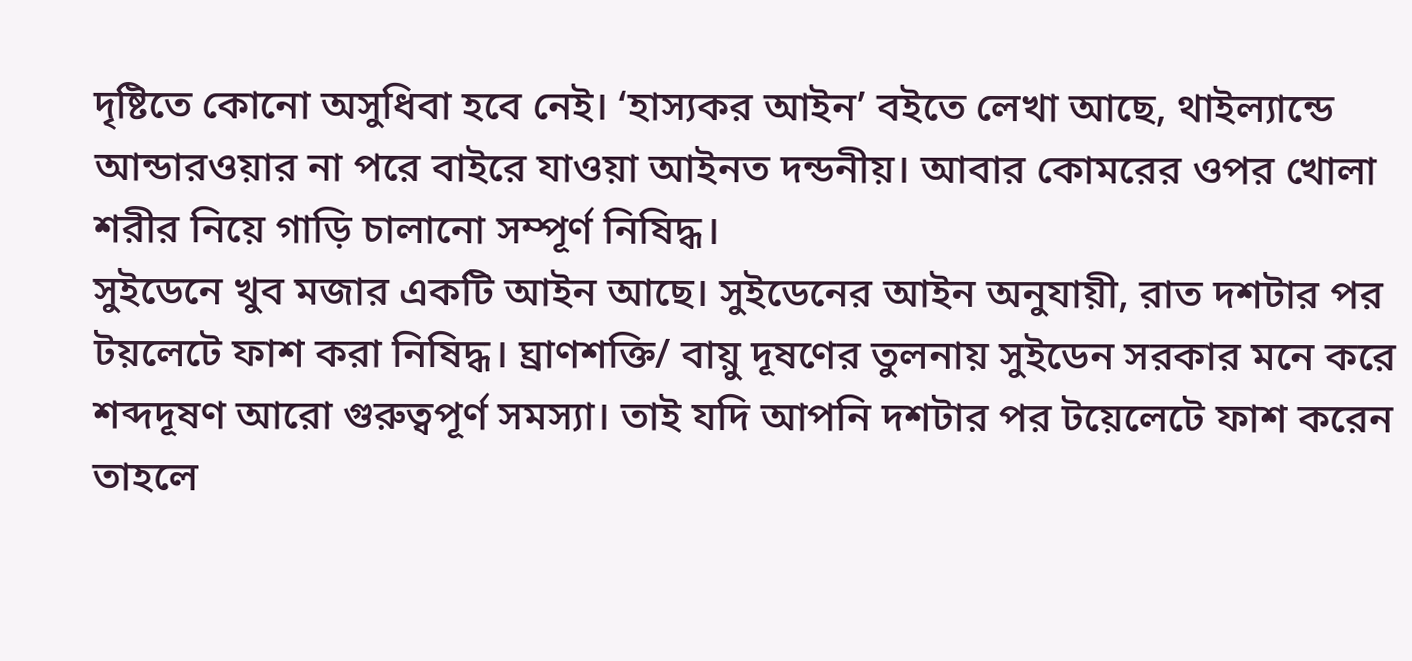দৃষ্টিতে কোনো অসুধিবা হবে নেই। ‘হাস্যকর আইন’ বইতে লেখা আছে, থাইল্যান্ডে আন্ডারওয়ার না পরে বাইরে যাওয়া আইনত দন্ডনীয়। আবার কোমরের ওপর খোলা শরীর নিয়ে গাড়ি চালানো সম্পূর্ণ নিষিদ্ধ।
সুইডেনে খুব মজার একটি আইন আছে। সুইডেনের আইন অনুযায়ী, রাত দশটার পর টয়লেটে ফাশ করা নিষিদ্ধ। ঘ্রাণশক্তি/ বায়ু দূষণের তুলনায় সুইডেন সরকার মনে করে শব্দদূষণ আরো গুরুত্বপূর্ণ সমস্যা। তাই যদি আপনি দশটার পর টয়েলেটে ফাশ করেন তাহলে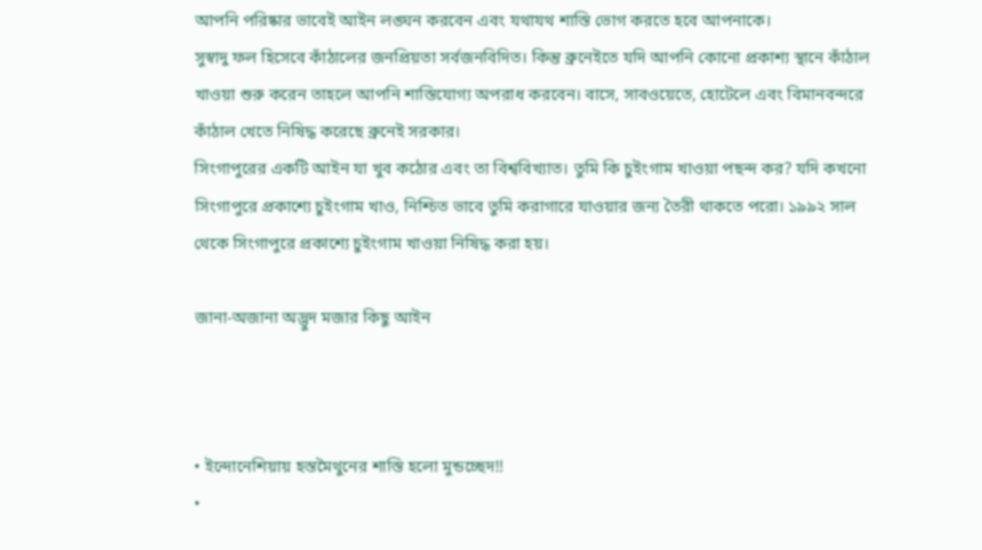আপনি পরিষ্কার ভাবেই আইন লঙ্ঘন করবেন এবং যথাযথ শাস্তি ভোগ করতে হবে আপনাকে।
সুস্বাদু ফল হিসেবে কাঁঠালের জনপ্রিয়তা সর্বজনবিদিত। কিন্তু ব্রুনেইতে যদি আপনি কোনো প্রকাশ্য স্থানে কাঁঠাল খাওয়া শুরু করেন তাহলে আপনি শাস্তিযোগ্য অপরাধ করবেন। বাসে, সাবওয়েতে, হোটেলে এবং বিমানবন্দরে কাঁঠাল খেতে নিষিদ্ধ করেছে ব্রুনেই সরকার।
সিংগাপুরের একটি আইন যা খুব কঠোর এবং তা বিশ্ববিখ্যাত। তুমি কি চুইংগাম খাওয়া পছন্দ কর? যদি কখনো সিংগাপুরে প্রকাশ্যে চুইংগাম খাও, নিশ্চিত ভাবে তুমি করাগারে যাওয়ার জন্য তৈরী থাকতে পরো। ১৯৯২ সাল থেকে সিংগাপুরে প্রকাশ্যে চুইংগাম খাওয়া নিষিদ্ধ করা হয়।

জানা-অজানা অদ্ভুদ মজার কিছু আইন



• ইন্দোনেশিয়ায় হস্তমৈথুনের শাস্তি হলো মুন্ডচ্ছেদ!!
•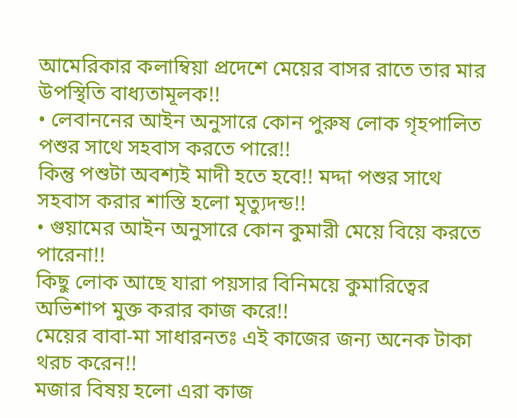আমেরিকার কলাম্বিয়া প্রদেশে মেয়ের বাসর রাতে তার মার উপস্থিতি বাধ্যতামূলক!!
• লেবাননের আইন অনুসারে কোন পুরুষ লোক গৃহপালিত পশুর সাথে সহবাস করতে পারে!!
কিন্তু পশুটা অবশ্যই মাদী হতে হবে!! মদ্দা পশুর সাথে সহবাস করার শাস্তি হলো মৃত্যুদন্ড!!
• গুয়ামের আইন অনুসারে কোন কুমারী মেয়ে বিয়ে করতে পারেনা!!
কিছু লোক আছে যারা পয়সার বিনিময়ে কুমারিত্বের অভিশাপ মুক্ত করার কাজ করে!!
মেয়ের বাবা-মা সাধারনতঃ এই কাজের জন্য অনেক টাকা থরচ করেন!!
মজার বিষয় হলো এরা কাজ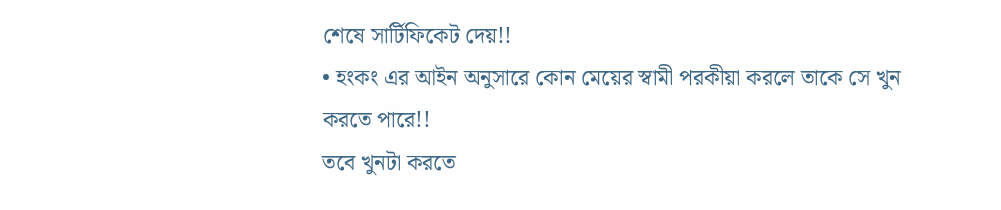শেষে সার্টিফিকেট দেয়!!
• হংকং এর আইন অনুসারে কোন মেয়ের স্বামী পরকীয়া করলে তাকে সে খুন করতে পারে!!
তবে খুনটা করতে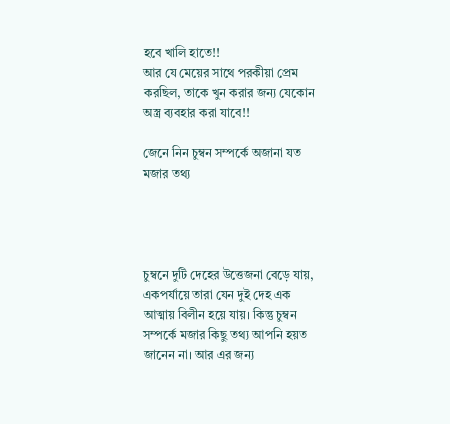হবে খালি হাতে!!
আর যে মেয়ের সাথে পরকীয়া প্রেম করছিল, তাকে খুন করার জন্য যেকোন অস্ত্র ব্যবহার করা যাবে!!

জেনে নিন চুম্বন সম্পর্কে অজানা যত মজার তথ্য




চুম্বনে দুটি দেহের উত্তেজনা বেড়ে যায়, একপর্যায়ে তারা যেন দুই দেহ এক আত্মায় বিলীন হয়ে যায়। কিন্তু চুম্বন সম্পর্কে মজার কিছু তথ্য আপনি হয়ত জানেন না। আর এর জন্য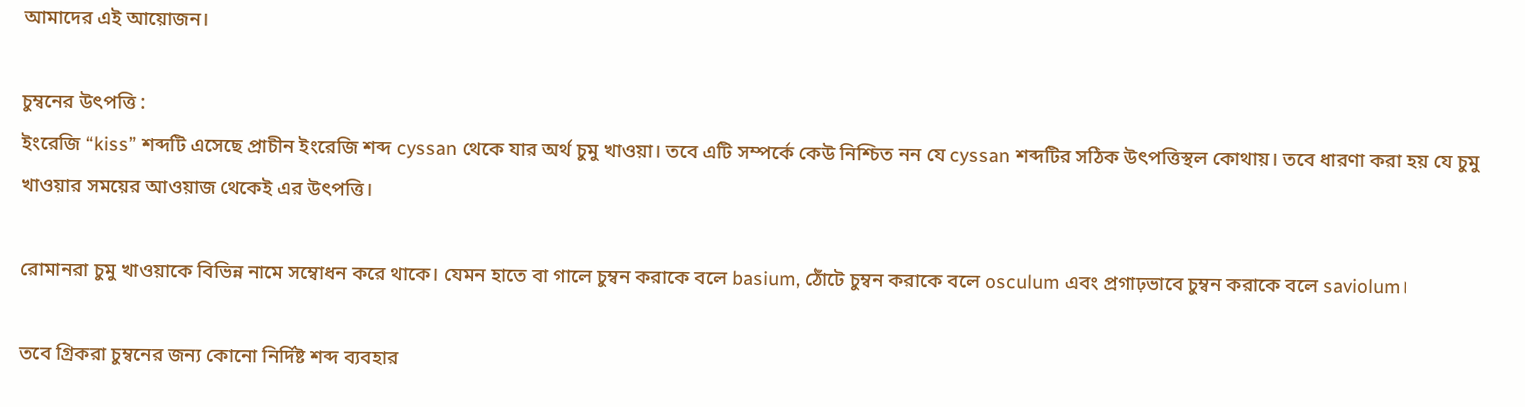আমাদের এই আয়োজন।

চুম্বনের উৎপত্তি :
ইংরেজি “kiss” শব্দটি এসেছে প্রাচীন ইংরেজি শব্দ cyssan থেকে যার অর্থ চুমু খাওয়া। তবে এটি সম্পর্কে কেউ নিশ্চিত নন যে cyssan শব্দটির সঠিক উৎপত্তিস্থল কোথায়। তবে ধারণা করা হয় যে চুমু খাওয়ার সময়ের আওয়াজ থেকেই এর উৎপত্তি।

রোমানরা চুমু খাওয়াকে বিভিন্ন নামে সম্বোধন করে থাকে। যেমন হাতে বা গালে চুম্বন করাকে বলে basium, ঠোঁটে চুম্বন করাকে বলে osculum এবং প্রগাঢ়ভাবে চুম্বন করাকে বলে saviolum।

তবে গ্রিকরা চুম্বনের জন্য কোনো নির্দিষ্ট শব্দ ব্যবহার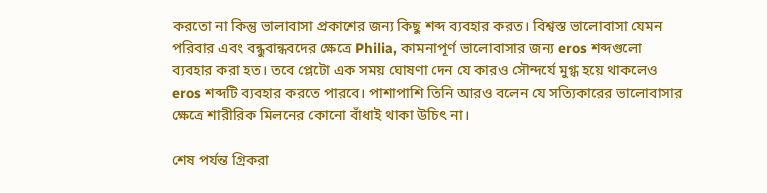করতো না কিন্তু ভালাবাসা প্রকাশের জন্য কিছু শব্দ ব্যবহার করত। বিশ্বস্ত ভালোবাসা যেমন পরিবার এবং বন্ধুবান্ধবদের ক্ষেত্রে Philia, কামনাপূর্ণ ভালোবাসার জন্য eros শব্দগুলো ব্যবহার করা হত। তবে প্লেটো এক সময় ঘোষণা দেন যে কারও সৌন্দর্যে মুগ্ধ হয়ে থাকলেও eros শব্দটি ব্যবহার করতে পারবে। পাশাপাশি তিনি আরও বলেন যে সত্যিকারের ভালোবাসার ক্ষেত্রে শারীরিক মিলনের কোনো বাঁধাই থাকা উচিৎ না।

শেষ পর্যন্ত গ্রিকরা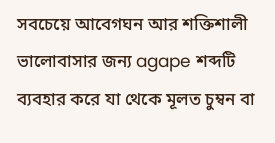সবচেয়ে আবেগঘন আর শক্তিশালী ভালোবাসার জন্য agape শব্দটি ব্যবহার করে যা থেকে মূলত চুম্বন বা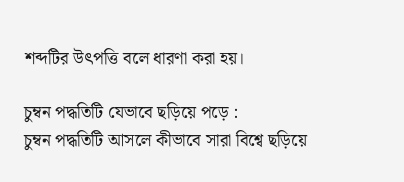শব্দটির উৎপত্তি বলে ধারণা করা হয়।

চুম্বন পদ্ধতিটি যেভাবে ছড়িয়ে পড়ে :
চুম্বন পদ্ধতিটি আসলে কীভাবে সারা বিশ্বে ছড়িয়ে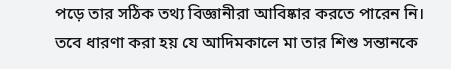পড়ে তার সঠিক তথ্য বিজ্ঞানীরা আবিষ্কার করতে পারেন নি। তবে ধারণা করা হয় যে আদিমকালে মা তার শিশু সন্তানকে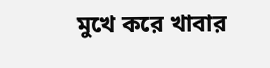মুখে করে খাবার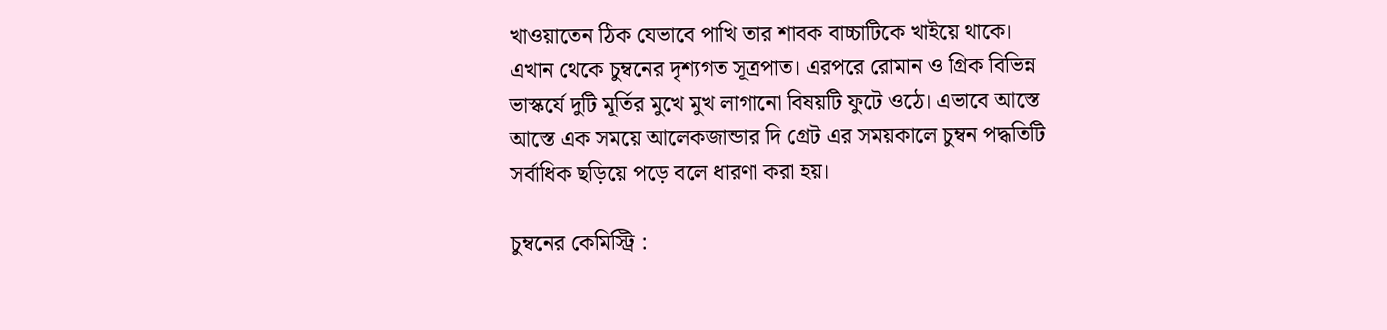খাওয়াতেন ঠিক যেভাবে পাখি তার শাবক বাচ্চাটিকে খাইয়ে থাকে। এখান থেকে চুম্বনের দৃশ্যগত সূত্রপাত। এরপরে রোমান ও গ্রিক বিভিন্ন ভাস্কর্যে দুটি মূর্তির মুখে মুখ লাগানো বিষয়টি ফুটে ওঠে। এভাবে আস্তে আস্তে এক সময়ে আলেকজান্ডার দি গ্রেট এর সময়কালে চুম্বন পদ্ধতিটি সর্বাধিক ছড়িয়ে পড়ে বলে ধারণা করা হয়।

চুম্বনের কেমিস্ট্রি :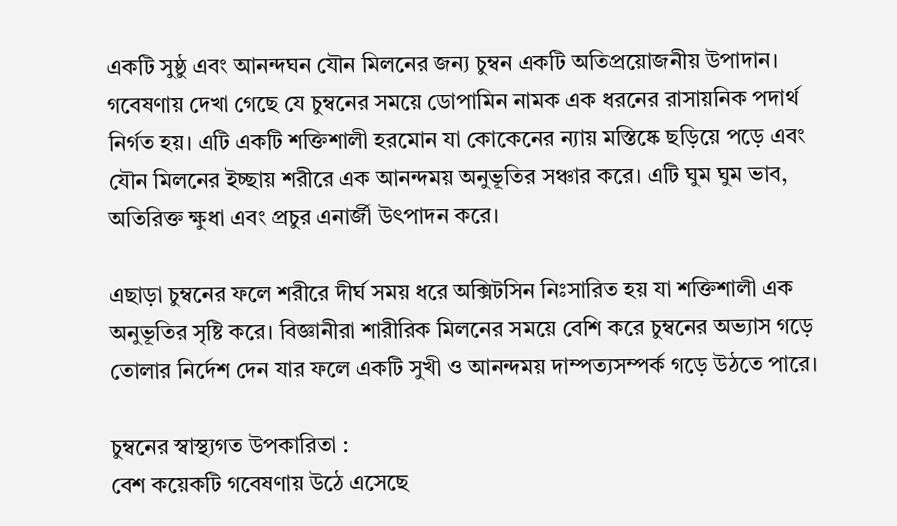একটি সুষ্ঠু এবং আনন্দঘন যৌন মিলনের জন্য চুম্বন একটি অতিপ্রয়োজনীয় উপাদান। গবেষণায় দেখা গেছে যে চুম্বনের সময়ে ডোপামিন নামক এক ধরনের রাসায়নিক পদার্থ নির্গত হয়। এটি একটি শক্তিশালী হরমোন যা কোকেনের ন্যায় মস্তিষ্কে ছড়িয়ে পড়ে এবং যৌন মিলনের ইচ্ছায় শরীরে এক আনন্দময় অনুভূতির সঞ্চার করে। এটি ঘুম ঘুম ভাব, অতিরিক্ত ক্ষুধা এবং প্রচুর এনার্জী উৎপাদন করে।

এছাড়া চুম্বনের ফলে শরীরে দীর্ঘ সময় ধরে অক্সিটসিন নিঃসারিত হয় যা শক্তিশালী এক অনুভূতির সৃষ্টি করে। বিজ্ঞানীরা শারীরিক মিলনের সময়ে বেশি করে চুম্বনের অভ্যাস গড়ে তোলার নির্দেশ দেন যার ফলে একটি সুখী ও আনন্দময় দাম্পত্যসম্পর্ক গড়ে উঠতে পারে।

চুম্বনের স্বাস্থ্যগত উপকারিতা :
বেশ কয়েকটি গবেষণায় উঠে এসেছে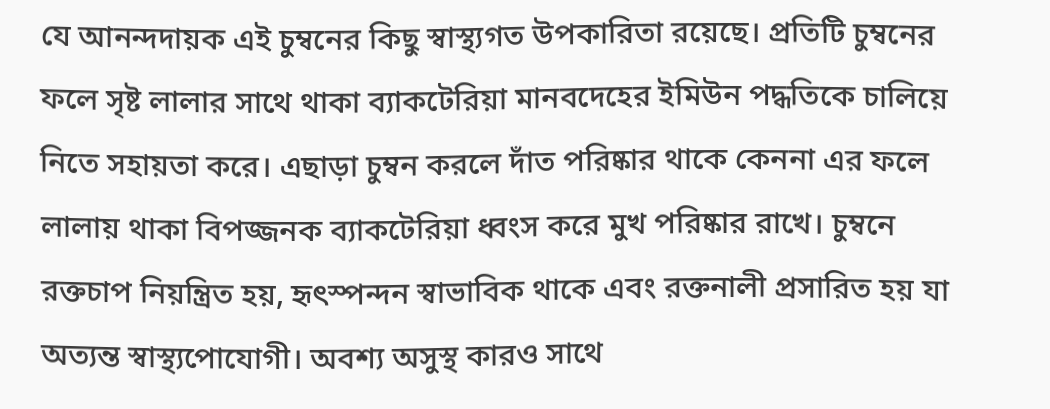যে আনন্দদায়ক এই চুম্বনের কিছু স্বাস্থ্যগত উপকারিতা রয়েছে। প্রতিটি চুম্বনের ফলে সৃষ্ট লালার সাথে থাকা ব্যাকটেরিয়া মানবদেহের ইমিউন পদ্ধতিকে চালিয়ে নিতে সহায়তা করে। এছাড়া চুম্বন করলে দাঁত পরিষ্কার থাকে কেননা এর ফলে লালায় থাকা বিপজ্জনক ব্যাকটেরিয়া ধ্বংস করে মুখ পরিষ্কার রাখে। চুম্বনে রক্তচাপ নিয়ন্ত্রিত হয়, হৃৎস্পন্দন স্বাভাবিক থাকে এবং রক্তনালী প্রসারিত হয় যা অত্যন্ত স্বাস্থ্যপোযোগী। অবশ্য অসুস্থ কারও সাথে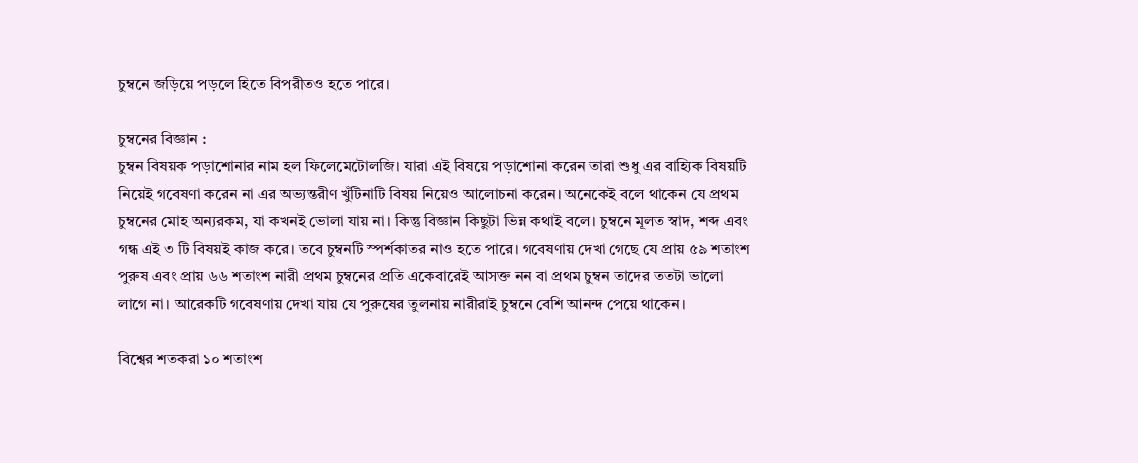চুম্বনে জড়িয়ে পড়লে হিতে বিপরীতও হতে পারে।

চুম্বনের বিজ্ঞান :
চুম্বন বিষয়ক পড়াশোনার নাম হল ফিলেমেটোলজি। যারা এই বিষয়ে পড়াশোনা করেন তারা শুধু এর বাহ্যিক বিষয়টি নিয়েই গবেষণা করেন না এর অভ্যন্তরীণ খুঁটিনাটি বিষয় নিয়েও আলোচনা করেন। অনেকেই বলে থাকেন যে প্রথম চুম্বনের মোহ অন্যরকম, যা কখনই ভোলা যায় না। কিন্তু বিজ্ঞান কিছুটা ভিন্ন কথাই বলে। চুম্বনে মূলত স্বাদ, শব্দ এবং গন্ধ এই ৩ টি বিষয়ই কাজ করে। তবে চুম্বনটি স্পর্শকাতর নাও হতে পারে। গবেষণায় দেখা গেছে যে প্রায় ৫৯ শতাংশ পুরুষ এবং প্রায় ৬৬ শতাংশ নারী প্রথম চুম্বনের প্রতি একেবারেই আসক্ত নন বা প্রথম চুম্বন তাদের ততটা ভালো লাগে না। আরেকটি গবেষণায় দেখা যায় যে পুরুষের তুলনায় নারীরাই চুম্বনে বেশি আনন্দ পেয়ে থাকেন।

বিশ্বের শতকরা ১০ শতাংশ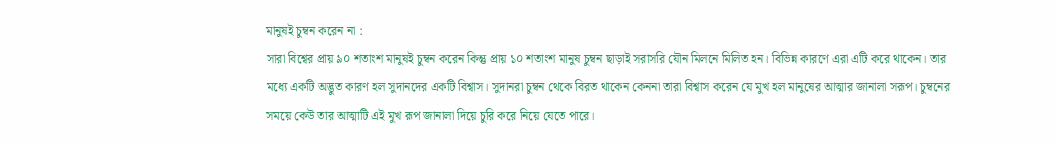মানুষই চুম্বন করেন না :
সারা বিশ্বের প্রায় ৯০ শতাংশ মানুষই চুম্বন করেন কিন্তু প্রায় ১০ শতাংশ মানুষ চুম্বন ছাড়াই সরাসরি যৌন মিলনে মিলিত হন। বিভিন্ন কারণে এরা এটি করে থাকেন। তার মধ্যে একটি অদ্ভুত কারণ হল সুদানদের একটি বিশ্বাস। সুদানরা চুম্বন থেকে বিরত থাকেন কেননা তারা বিশ্বাস করেন যে মুখ হল মানুষের আত্মার জানালা সরূপ। চুম্বনের সময়ে কেউ তার আত্মাটি এই মুখ রূপ জানালা দিয়ে চুরি করে নিয়ে যেতে পারে।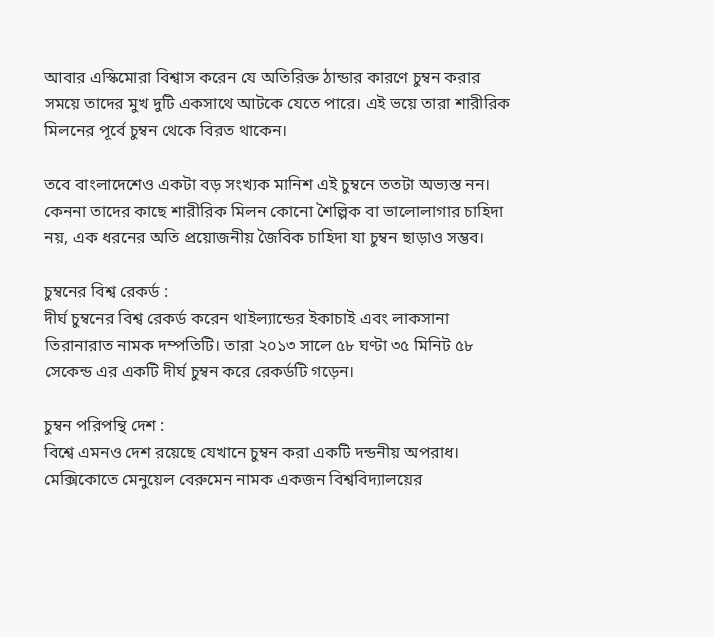আবার এস্কিমোরা বিশ্বাস করেন যে অতিরিক্ত ঠান্ডার কারণে চুম্বন করার সময়ে তাদের মুখ দুটি একসাথে আটকে যেতে পারে। এই ভয়ে তারা শারীরিক মিলনের পূর্বে চুম্বন থেকে বিরত থাকেন।

তবে বাংলাদেশেও একটা বড় সংখ্যক মানিশ এই চুম্বনে ততটা অভ্যস্ত নন। কেননা তাদের কাছে শারীরিক মিলন কোনো শৈল্পিক বা ভালোলাগার চাহিদা নয়, এক ধরনের অতি প্রয়োজনীয় জৈবিক চাহিদা যা চুম্বন ছাড়াও সম্ভব।

চুম্বনের বিশ্ব রেকর্ড :
দীর্ঘ চুম্বনের বিশ্ব রেকর্ড করেন থাইল্যান্ডের ইকাচাই এবং লাকসানা তিরানারাত নামক দম্পতিটি। তারা ২০১৩ সালে ৫৮ ঘণ্টা ৩৫ মিনিট ৫৮ সেকেন্ড এর একটি দীর্ঘ চুম্বন করে রেকর্ডটি গড়েন।

চুম্বন পরিপন্থি দেশ :
বিশ্বে এমনও দেশ রয়েছে যেখানে চুম্বন করা একটি দন্ডনীয় অপরাধ। মেক্সিকোতে মেনুয়েল বেরুমেন নামক একজন বিশ্ববিদ্যালয়ের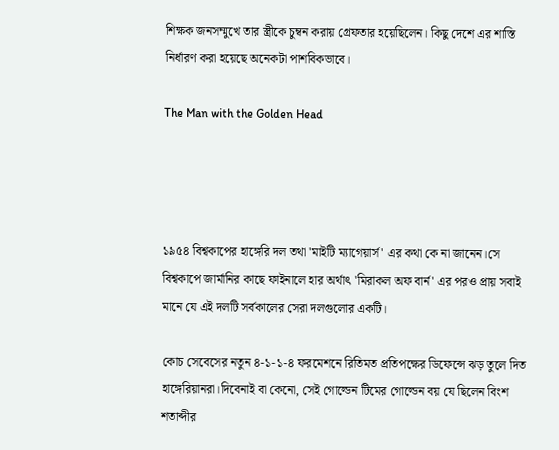শিক্ষক জনসম্মুখে তার স্ত্রীকে চুম্বন করায় গ্রেফতার হয়েছিলেন। কিছু দেশে এর শাস্তি নির্ধারণ করা হয়েছে অনেকটা পাশবিকভাবে।

The Man with the Golden Head




১৯৫৪ বিশ্বকাপের হাঙ্গেরি দল তথা 'মাইটি ম্যাগেয়ার্স' এর কথা কে না জানেন।সে বিশ্বকাপে জার্মানির কাছে ফাইনালে হার অর্থাৎ 'মিরাকল অফ বার্ন' এর পরও প্রায় সবাই মানে যে এই দলটি সর্বকালের সেরা দলগুলোর একটি।

কোচ সেবেসের নতুন ৪-১-১-৪ ফরমেশনে রিতিমত প্রতিপক্ষের ডিফেন্সে ঝড় তুলে দিত হাঙ্গেরিয়ানরা।দিবেনাই বা কেনো, সেই গোল্ডেন টিমের গোল্ডেন বয় যে ছিলেন বিংশ শতাব্দীর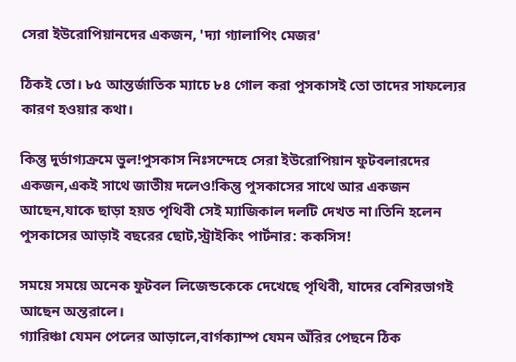সেরা ইউরোপিয়ানদের একজন, 'দ্যা গ্যালাপিং মেজর'

ঠিকই তো। ৮৫ আন্তর্জাতিক ম্যাচে ৮৪ গোল করা পুসকাসই তো তাদের সাফল্যের কারণ হওয়ার কথা।

কিন্তু দুর্ভাগ্যক্রমে ভুল!পুসকাস নিঃসন্দেহে সেরা ইউরোপিয়ান ফুটবলারদের একজন,একই সাথে জাতীয় দলেও!কিন্তু পুসকাসের সাথে আর একজন আছেন,যাকে ছাড়া হয়ত পৃথিবী সেই ম্যাজিকাল দলটি দেখত না।তিনি হলেন পুসকাসের আড়াই বছরের ছোট,স্ট্রাইকিং পার্টনার: ককসিস!

সময়ে সময়ে অনেক ফুটবল লিজেন্ডকেকে দেখেছে পৃথিবী, যাদের বেশিরভাগই আছেন অন্তরালে।
গ্যারিঞ্চা যেমন পেলের আড়ালে,বার্গক্যাম্প যেমন অঁরির পেছনে ঠিক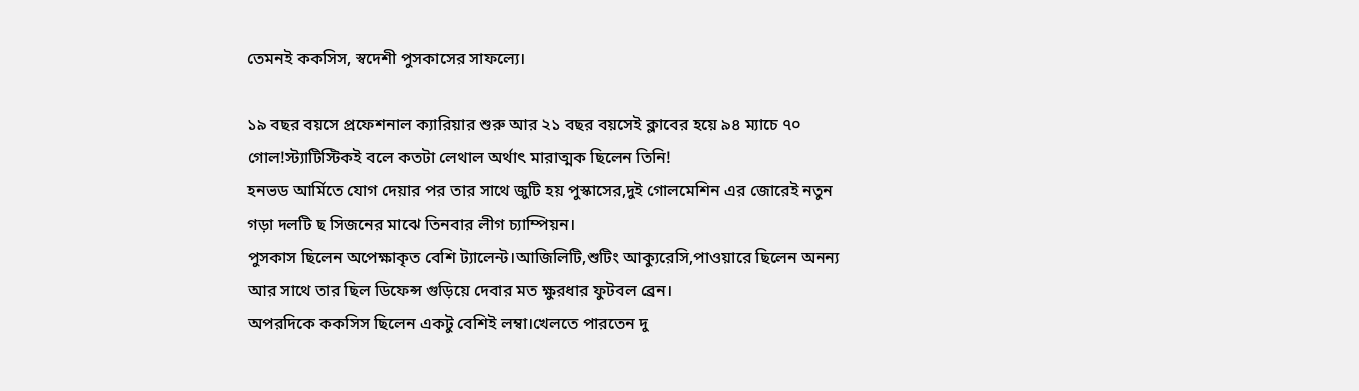তেমনই ককসিস, স্বদেশী পুসকাসের সাফল্যে।

১৯ বছর বয়সে প্রফেশনাল ক্যারিয়ার শুরু আর ২১ বছর বয়সেই ক্লাবের হয়ে ৯৪ ম্যাচে ৭০ গোল!স্ট্যাটিস্টিকই বলে কতটা লেথাল অর্থাৎ মারাত্মক ছিলেন তিনি!
হনভড আর্মিতে যোগ দেয়ার পর তার সাথে জুটি হয় পুস্কাসের,দুই গোলমেশিন এর জোরেই নতুন গড়া দলটি ছ সিজনের মাঝে তিনবার লীগ চ্যাম্পিয়ন।
পুসকাস ছিলেন অপেক্ষাকৃত বেশি ট্যালেন্ট।আজিলিটি,শুটিং আক্যুরেসি,পাওয়ারে ছিলেন অনন্য আর সাথে তার ছিল ডিফেন্স গুড়িয়ে দেবার মত ক্ষুরধার ফুটবল ব্রেন।
অপরদিকে ককসিস ছিলেন একটু বেশিই লম্বা।খেলতে পারতেন দু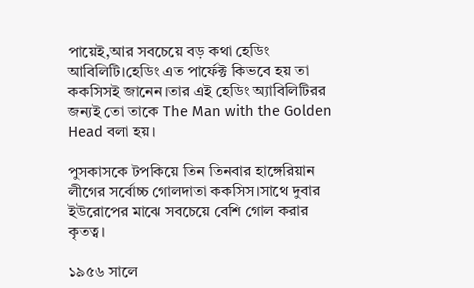পায়েই,আর সবচেয়ে বড় কথা হেডিং আবিলিটি।হেডিং এত পার্ফেক্ট কিভবে হয় তা ককসিসই জানেন।তার এই হেডিং অ্যাবিলিটিরর জন্যই তো তাকে The Man with the Golden
Head বলা হয়।

পুসকাসকে টপকিয়ে তিন তিনবার হাঙ্গেরিয়ান লীগের সর্বোচ্চ গোলদাতা ককসিস।সাথে দুবার ইউরোপের মাঝে সবচেয়ে বেশি গোল করার কৃতত্ব।

১৯৫৬ সালে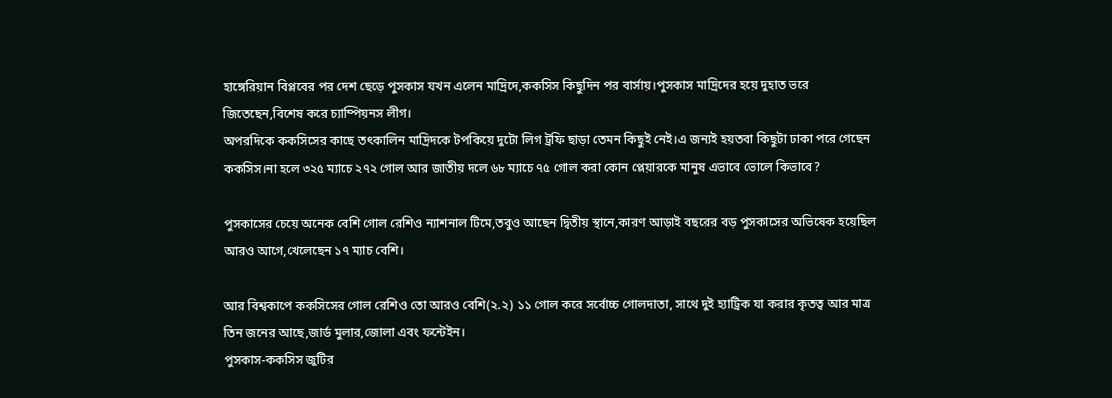হাঙ্গেরিয়ান বিপ্লবের পর দেশ ছেড়ে পুসকাস যখন এলেন মাদ্রিদে,ককসিস কিছুদিন পর বার্সায়।পুসকাস মাদ্রিদের হয়ে দুহাত ভরে জিতেছেন,বিশেষ করে চ্যাম্পিয়নস লীগ।
অপরদিকে ককসিসের কাছে তৎকালিন মাদ্রিদকে টপকিয়ে দুটো লিগ ট্রফি ছাড়া তেমন কিছুই নেই।এ জন্যই হয়তবা কিছুটা ঢাকা পরে গেছেন ককসিস।না হলে ৩২৫ ম্যাচে ২৭২ গোল আর জাতীয় দলে ৬৮ ম্যাচে ৭৫ গোল করা কোন প্লেয়ারকে মানুষ এভাবে ভোলে কিভাবে?

পুসকাসের চেয়ে অনেক বেশি গোল রেশিও ন্যাশনাল টিমে,তবুও আছেন দ্বিতীয় স্থানে,কারণ আড়াই বছরের বড় পুসকাসের অভিষেক হয়েছিল আরও আগে,খেলেছেন ১৭ ম্যাচ বেশি।

আর বিশ্বকাপে ককসিসের গোল রেশিও তো আরও বেশি(২.২) ১১ গোল করে সর্বোচ্চ গোলদাতা, সাথে দুই হ্যাট্রিক যা করার কৃতত্ব আর মাত্র তিন জনের আছে,জার্ড মুলার,জোলা এবং ফন্টেইন।
পুসকাস-ককসিস জুটির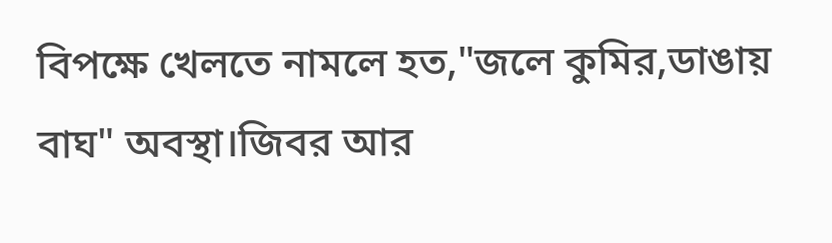বিপক্ষে খেলতে নামলে হত,"জলে কুমির,ডাঙায় বাঘ" অবস্থা।জিবর আর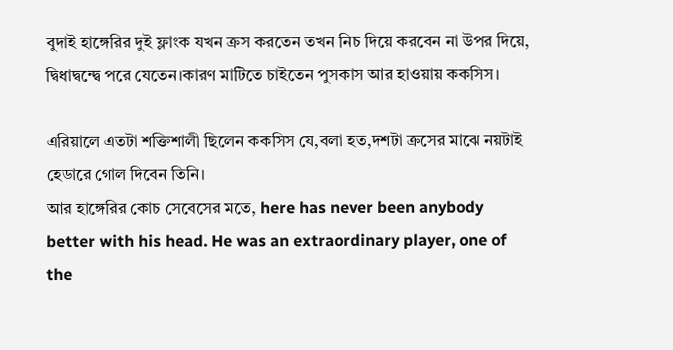বুদাই হাঙ্গেরির দুই ফ্লাংক যখন ক্রস করতেন তখন নিচ দিয়ে করবেন না উপর দিয়ে, দ্বিধাদ্বন্দ্বে পরে যেতেন।কারণ মাটিতে চাইতেন পুসকাস আর হাওয়ায় ককসিস।

এরিয়ালে এতটা শক্তিশালী ছিলেন ককসিস যে,বলা হত,দশটা ক্রসের মাঝে নয়টাই হেডারে গোল দিবেন তিনি।
আর হাঙ্গেরির কোচ সেবেসের মতে, here has never been anybody better with his head. He was an extraordinary player, one of the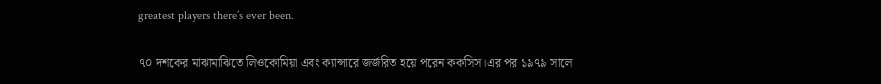greatest players there’s ever been.

৭০ দশকের মাঝামাঝিতে লিওকোমিয়া এবং ক্যান্সারে জর্জরিত হয়ে পরেন ককসিস।এর পর ১৯৭৯ সালে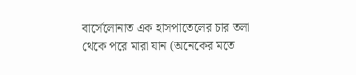বার্সেলোনাত এক হাসপাতেলের চার তলা থেকে পরে মারা যান (অনেকের মতে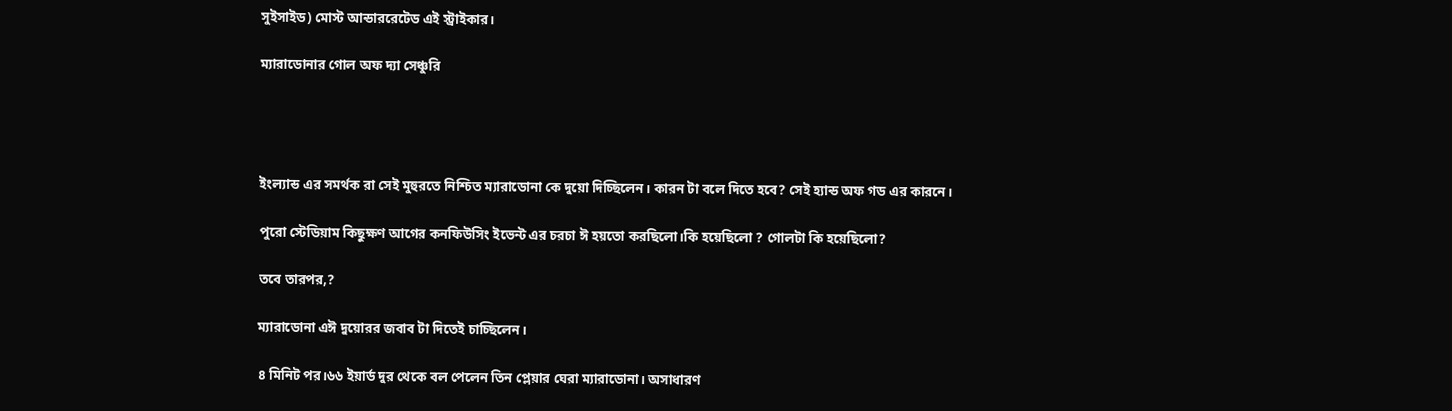সুইসাইড) মোস্ট আন্ডাররেটেড এই স্ট্রাইকার।

ম্যারাডোনার গোল অফ দ্যা সেঞ্চুরি




ইংল্যান্ড এর সমর্থক রা সেই মুহুরতে নিশ্চিত ম্যারাডোনা কে দুয়ো দিচ্ছিলেন। কারন টা বলে দিতে হবে? সেই হ্যান্ড অফ গড এর কারনে।

পুরো স্টেডিয়াম কিছুক্ষণ আগের কনফিউসিং ইভেন্ট এর চরচা ঈ হয়তো করছিলো।কি হয়েছিলো ? গোলটা কি হয়েছিলো?

তবে তারপর,?

ম্যারাডোনা এঈ দুয়োরর জবাব টা দিতেই চাচ্ছিলেন।

৪ মিনিট পর।৬৬ ইয়ার্ড দুর থেকে বল পেলেন তিন প্লেয়ার ঘেরা ম্যারাডোনা। অসাধারণ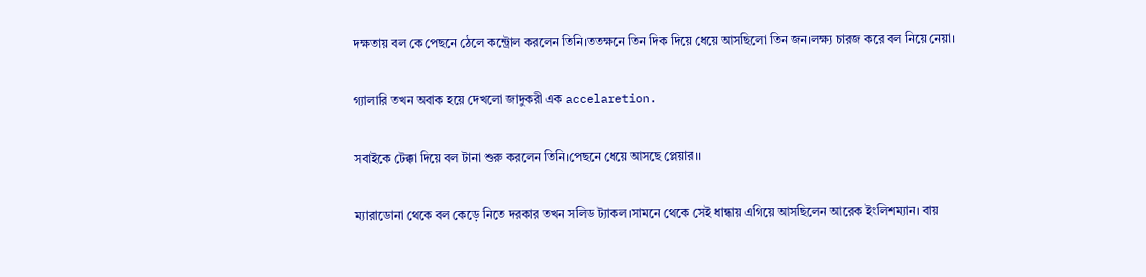দক্ষতায় বল কে পেছনে ঠেলে কন্ট্রোল করলেন তিনি।ততক্ষনে তিন দিক দিয়ে ধেয়ে আসছিলো তিন জন।লক্ষ্য চারজ করে বল নিয়ে নেয়া।

গ্যালারি তখন অবাক হয়ে দেখলো জাদুকরী এক accelaretion.

সবাইকে টেক্কা দিয়ে বল টানা শুরু করলেন তিনি।পেছনে ধেয়ে আসছে প্লেয়ার।।

ম্যারাডোনা থেকে বল কেড়ে নিতে দরকার তখন সলিড ট্যাকল।সামনে থেকে সেই ধান্ধায় এগিয়ে আসছিলেন আরেক ইংলিশম্যান। বায়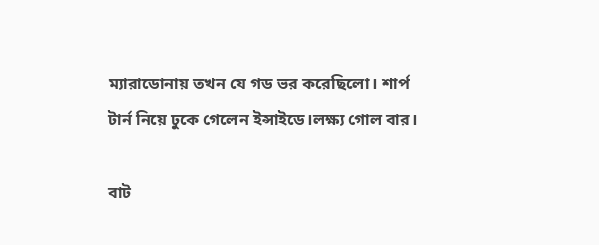ম্যারাডোনায় তখন যে গড ভর করেছিলো। শার্প টার্ন নিয়ে ঢুকে গেলেন ইন্সাইডে।লক্ষ্য গোল বার।

বাট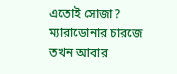এতোই সোজা? ম্যারাডোনার চারজে তখন আবার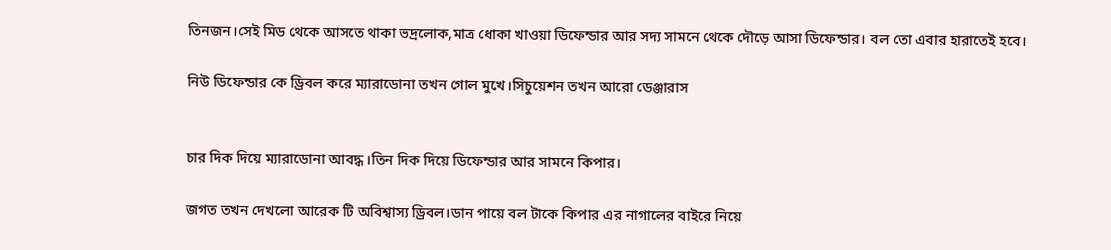তিনজন।সেই মিড থেকে আসতে থাকা ভদ্রলোক,মাত্র ধোকা খাওয়া ডিফেন্ডার আর সদ্য সামনে থেকে দৌড়ে আসা ডিফেন্ডার। বল তো এবার হারাতেই হবে।

নিউ ডিফেন্ডার কে ড্রিবল করে ম্যারাডোনা তখন গোল মুখে।সিচুয়েশন তখন আরো ডেঞ্জারাস


চার দিক দিয়ে ম্যারাডোনা আবদ্ধ।তিন দিক দিয়ে ডিফেন্ডার আর সামনে কিপার।

জগত তখন দেখলো আরেক টি অবিশ্বাস্য ড্রিবল।ডান পায়ে বল টাকে কিপার এর নাগালের বাইরে নিয়ে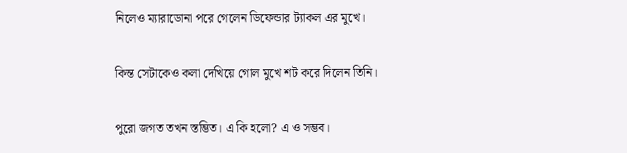নিলেও ম্যারাডোনা পরে গেলেন ডিফেন্ডার ট্যাকল এর মুখে।

কিন্ত সেটাকেও কলা দেখিয়ে গোল মুখে শট করে দিলেন তিনি।

পুরো জগত তখন স্তম্ভিত। এ কি হলো? এ ও সম্ভব।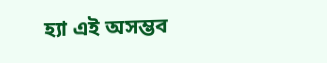হ্যা এই অসম্ভব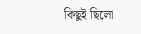কিছুই ছিলো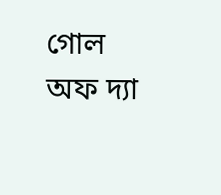গোল অফ দ্যা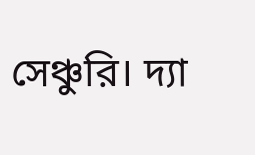সেঞ্চুরি। দ্যা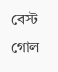বেস্ট গোল